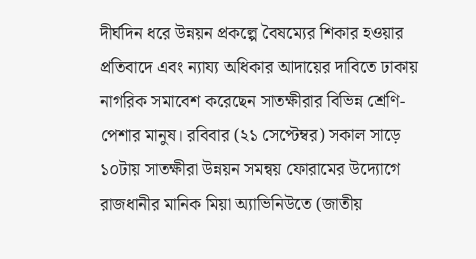দীর্ঘদিন ধরে উন্নয়ন প্রকল্পে বৈষম্যের শিকার হওয়ার প্রতিবাদে এবং ন্যায্য অধিকার আদায়ের দাবিতে ঢাকায় নাগরিক সমাবেশ করেছেন সাতক্ষীরার বিভিন্ন শ্রেণি-পেশার মানুষ। রবিবার (২১ সেপ্টেম্বর) সকাল সাড়ে ১০টায় সাতক্ষীরা উন্নয়ন সমন্বয় ফোরামের উদ্যোগে রাজধানীর মানিক মিয়া অ্যাভিনিউতে (জাতীয়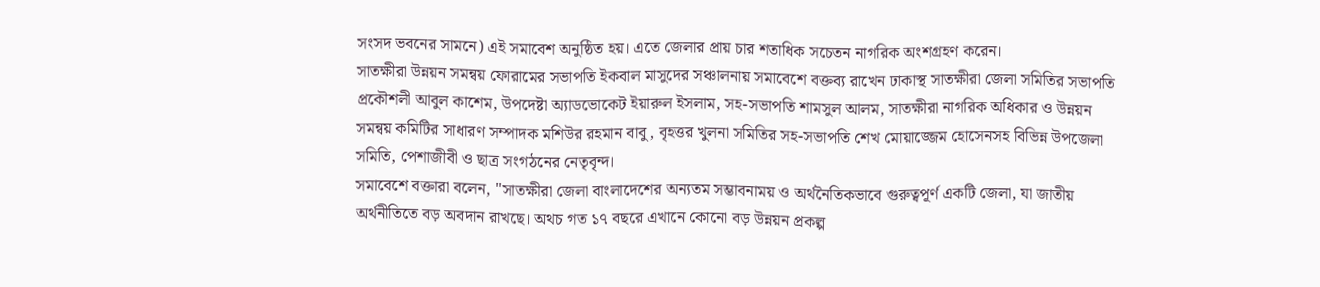সংসদ ভবনের সামনে) এই সমাবেশ অনুষ্ঠিত হয়। এতে জেলার প্রায় চার শতাধিক সচেতন নাগরিক অংশগ্রহণ করেন।
সাতক্ষীরা উন্নয়ন সমন্বয় ফোরামের সভাপতি ইকবাল মাসুদের সঞ্চালনায় সমাবেশে বক্তব্য রাখেন ঢাকাস্থ সাতক্ষীরা জেলা সমিতির সভাপতি প্রকৌশলী আবুল কাশেম, উপদেষ্টা অ্যাডভোকেট ইয়ারুল ইসলাম, সহ-সভাপতি শামসুল আলম, সাতক্ষীরা নাগরিক অধিকার ও উন্নয়ন সমন্বয় কমিটির সাধারণ সম্পাদক মশিউর রহমান বাবু, বৃহত্তর খুলনা সমিতির সহ-সভাপতি শেখ মোয়াজ্জেম হোসেনসহ বিভিন্ন উপজেলা সমিতি, পেশাজীবী ও ছাত্র সংগঠনের নেতৃবৃন্দ।
সমাবেশে বক্তারা বলেন, "সাতক্ষীরা জেলা বাংলাদেশের অন্যতম সম্ভাবনাময় ও অর্থনৈতিকভাবে গুরুত্বপূর্ণ একটি জেলা, যা জাতীয় অর্থনীতিতে বড় অবদান রাখছে। অথচ গত ১৭ বছরে এখানে কোনো বড় উন্নয়ন প্রকল্প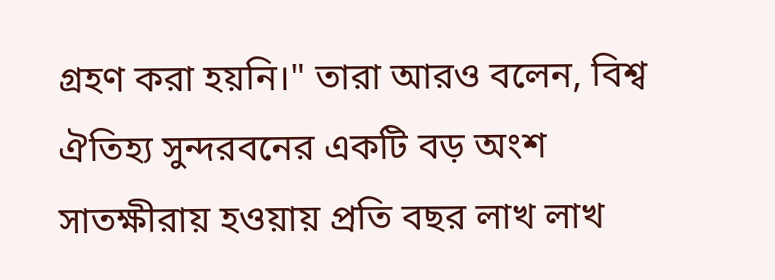গ্রহণ করা হয়নি।" তারা আরও বলেন, বিশ্ব ঐতিহ্য সুন্দরবনের একটি বড় অংশ সাতক্ষীরায় হওয়ায় প্রতি বছর লাখ লাখ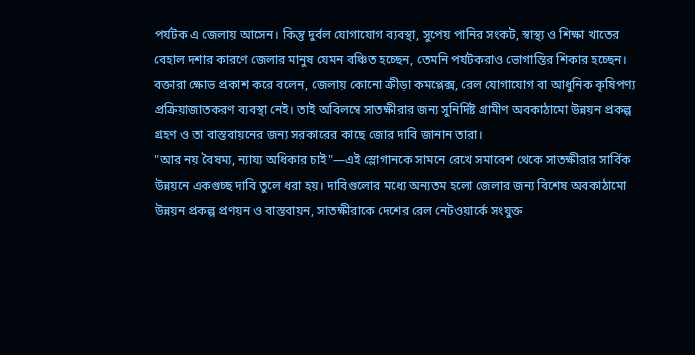পর্যটক এ জেলায় আসেন। কিন্তু দুর্বল যোগাযোগ ব্যবস্থা, সুপেয় পানির সংকট, স্বাস্থ্য ও শিক্ষা খাতের বেহাল দশার কারণে জেলার মানুষ যেমন বঞ্চিত হচ্ছেন, তেমনি পর্যটকরাও ভোগান্তির শিকার হচ্ছেন।
বক্তারা ক্ষোভ প্রকাশ করে বলেন, জেলায় কোনো ক্রীড়া কমপ্লেক্স, রেল যোগাযোগ বা আধুনিক কৃষিপণ্য প্রক্রিয়াজাতকরণ ব্যবস্থা নেই। তাই অবিলম্বে সাতক্ষীরার জন্য সুনির্দিষ্ট গ্রামীণ অবকাঠামো উন্নয়ন প্রকল্প গ্রহণ ও তা বাস্তবায়নের জন্য সরকারের কাছে জোর দাবি জানান তারা।
"আর নয় বৈষম্য, ন্যায্য অধিকার চাই"—এই স্লোগানকে সামনে রেখে সমাবেশ থেকে সাতক্ষীরার সার্বিক উন্নয়নে একগুচ্ছ দাবি তুলে ধরা হয়। দাবিগুলোর মধ্যে অন্যতম হলো জেলার জন্য বিশেষ অবকাঠামো উন্নয়ন প্রকল্প প্রণয়ন ও বাস্তবায়ন, সাতক্ষীরাকে দেশের রেল নেটওয়ার্কে সংযুক্ত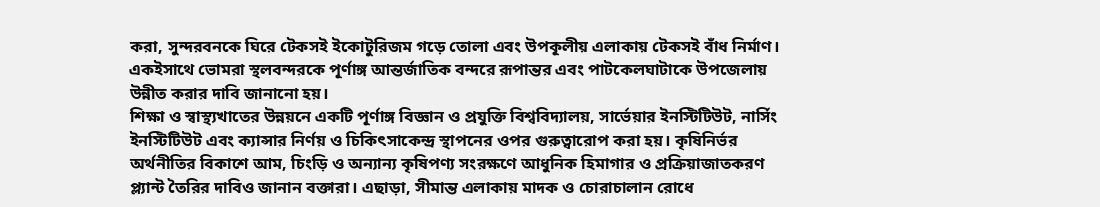করা, সুন্দরবনকে ঘিরে টেকসই ইকোটুরিজম গড়ে তোলা এবং উপকূলীয় এলাকায় টেকসই বাঁধ নির্মাণ। একইসাথে ভোমরা স্থলবন্দরকে পূর্ণাঙ্গ আন্তর্জাতিক বন্দরে রূপান্তর এবং পাটকেলঘাটাকে উপজেলায় উন্নীত করার দাবি জানানো হয়।
শিক্ষা ও স্বাস্থ্যখাতের উন্নয়নে একটি পূর্ণাঙ্গ বিজ্ঞান ও প্রযুক্তি বিশ্ববিদ্যালয়, সার্ভেয়ার ইনস্টিটিউট, নার্সিং ইনস্টিটিউট এবং ক্যান্সার নির্ণয় ও চিকিৎসাকেন্দ্র স্থাপনের ওপর গুরুত্বারোপ করা হয়। কৃষিনির্ভর অর্থনীতির বিকাশে আম, চিংড়ি ও অন্যান্য কৃষিপণ্য সংরক্ষণে আধুনিক হিমাগার ও প্রক্রিয়াজাতকরণ প্ল্যান্ট তৈরির দাবিও জানান বক্তারা। এছাড়া, সীমান্ত এলাকায় মাদক ও চোরাচালান রোধে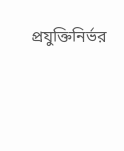প্রযুক্তিনির্ভর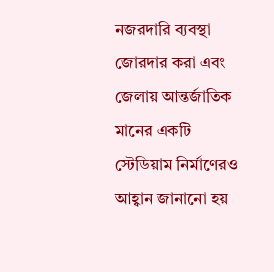নজরদারি ব্যবস্থা জোরদার করা এবং জেলায় আন্তর্জাতিক মানের একটি স্টেডিয়াম নির্মাণেরও আহ্বান জানানো হয়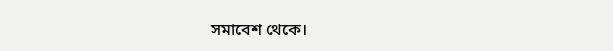সমাবেশ থেকে।